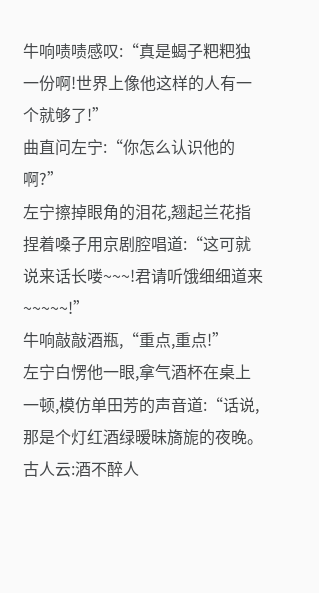牛响啧啧感叹:“真是蝎子粑粑独一份啊!世界上像他这样的人有一个就够了!”
曲直问左宁:“你怎么认识他的啊?”
左宁擦掉眼角的泪花,翘起兰花指捏着嗓子用京剧腔唱道:“这可就说来话长喽~~~!君请听饿细细道来~~~~~!”
牛响敲敲酒瓶,“重点,重点!”
左宁白愣他一眼,拿气酒杯在桌上一顿,模仿单田芳的声音道:“话说,那是个灯红酒绿暧昧旖旎的夜晚。古人云:酒不醉人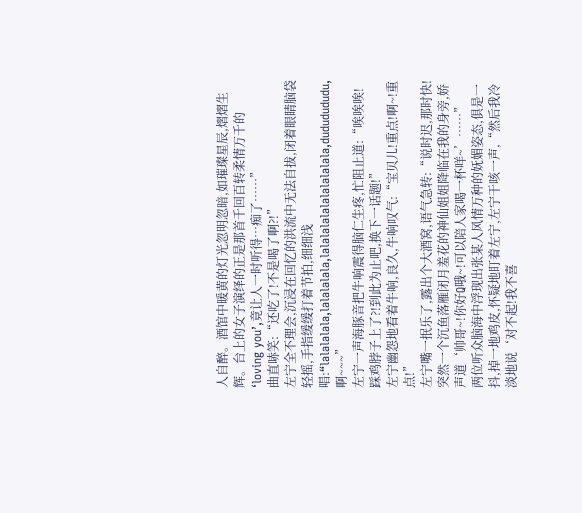人自醉。酒馆中暖黄的灯光忽明忽暗,如璀璨星辰,熠熠生辉。台上的女子演绎的正是那首千回百转柔情万千的‘loving you’,竟让人一时听得…痴了……”
曲直哧笑:“还吃了!不是喝了啊?!”
左宁全不理会,沉浸在回忆的洪流中无法自拔,闭着眼睛脑袋轻摇,手指缓缓打着节拍,细细浅唱:“lalalalala,lalalalala,lalalalalalalalalalala,dududududu,啊~~~”
左宁一声海豚音把牛响震得脑仁生疼,忙阻止道:“唉唉唉!踩鸡脖子上了?!到此为止吧,换下一话题!”
左宁幽怨地看着牛响,良久,牛响叹气:“宝贝儿!重点!啊~!重点!”
左宁嘴一抿乐了,露出个大酒窝,语气急转:“说时迟,那时快!突然一个沉鱼落雁闭月羞花的神仙姐姐降临在我的身旁,娇声道‘帅哥~!你好Q哦~!可以陪人家喝一杯咩~’……”
两位听众脑海中浮现出张某人风情万种的妩媚姿态,俱是一抖,掉一地鸡皮,怀疑地盯着左宁,左宁干咳一声,“然后我冷淡地说‘对不起!我不喜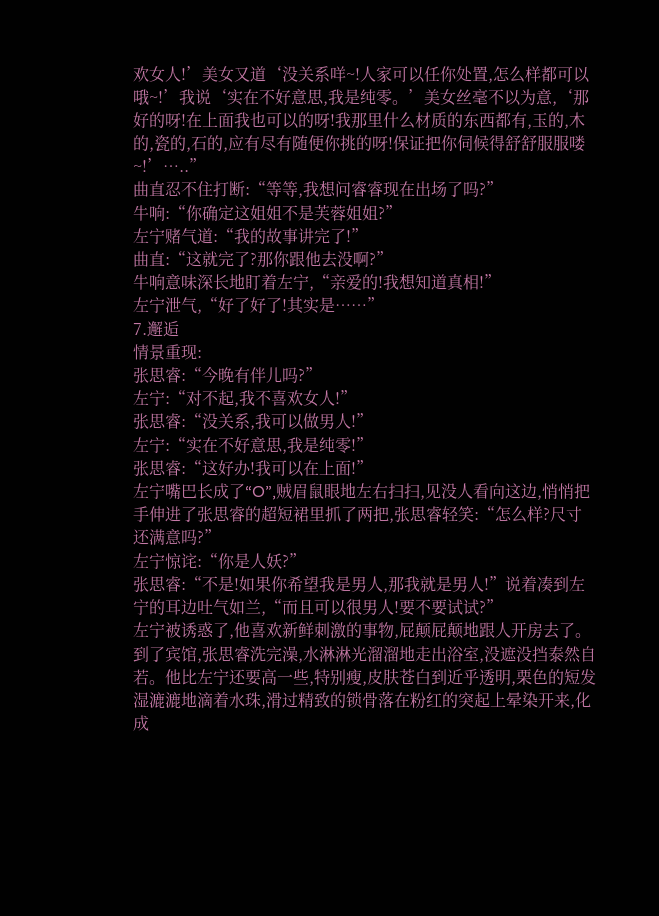欢女人!’美女又道‘没关系咩~!人家可以任你处置,怎么样都可以哦~!’我说‘实在不好意思,我是纯零。’美女丝毫不以为意,‘那好的呀!在上面我也可以的呀!我那里什么材质的东西都有,玉的,木的,瓷的,石的,应有尽有随便你挑的呀!保证把你伺候得舒舒服服喽~!’…..”
曲直忍不住打断:“等等,我想问睿睿现在出场了吗?”
牛响:“你确定这姐姐不是芙蓉姐姐?”
左宁赌气道:“我的故事讲完了!”
曲直:“这就完了?那你跟他去没啊?”
牛响意味深长地盯着左宁,“亲爱的!我想知道真相!”
左宁泄气,“好了好了!其实是……”
7.邂逅
情景重现:
张思睿:“今晚有伴儿吗?”
左宁:“对不起,我不喜欢女人!”
张思睿:“没关系,我可以做男人!”
左宁:“实在不好意思,我是纯零!”
张思睿:“这好办!我可以在上面!”
左宁嘴巴长成了“O”,贼眉鼠眼地左右扫扫,见没人看向这边,悄悄把手伸进了张思睿的超短裙里抓了两把,张思睿轻笑:“怎么样?尺寸还满意吗?”
左宁惊诧:“你是人妖?”
张思睿:“不是!如果你希望我是男人,那我就是男人!”说着凑到左宁的耳边吐气如兰,“而且可以很男人!要不要试试?”
左宁被诱惑了,他喜欢新鲜刺激的事物,屁颠屁颠地跟人开房去了。
到了宾馆,张思睿洗完澡,水淋淋光溜溜地走出浴室,没遮没挡泰然自若。他比左宁还要高一些,特别瘦,皮肤苍白到近乎透明,栗色的短发湿漉漉地滴着水珠,滑过精致的锁骨落在粉红的突起上晕染开来,化成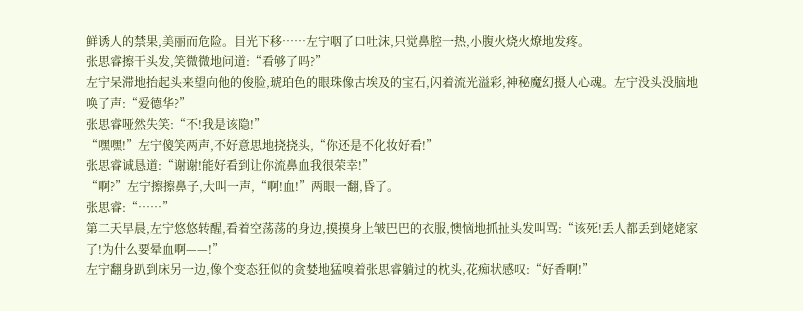鲜诱人的禁果,美丽而危险。目光下移……左宁咽了口吐沫,只觉鼻腔一热,小腹火烧火燎地发疼。
张思睿擦干头发,笑微微地问道:“看够了吗?”
左宁呆滞地抬起头来望向他的俊脸,琥珀色的眼珠像古埃及的宝石,闪着流光溢彩,神秘魔幻摄人心魂。左宁没头没脑地唤了声:“爱德华?”
张思睿哑然失笑:“不!我是该隐!”
“嘿嘿!”左宁傻笑两声,不好意思地挠挠头,“你还是不化妆好看!”
张思睿诚恳道:“谢谢!能好看到让你流鼻血我很荣幸!”
“啊?”左宁擦擦鼻子,大叫一声,“啊!血!”两眼一翻,昏了。
张思睿:“……”
第二天早晨,左宁悠悠转醒,看着空荡荡的身边,摸摸身上皱巴巴的衣服,懊恼地抓扯头发叫骂:“该死!丢人都丢到姥姥家了!为什么要晕血啊——!”
左宁翻身趴到床另一边,像个变态狂似的贪婪地猛嗅着张思睿躺过的枕头,花痴状感叹:“好香啊!”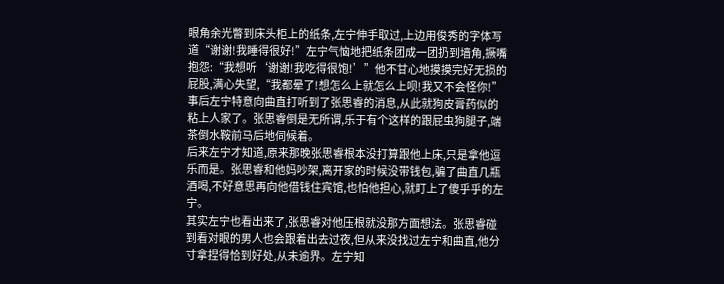眼角余光瞥到床头柜上的纸条,左宁伸手取过,上边用俊秀的字体写道“谢谢!我睡得很好!”左宁气恼地把纸条团成一团扔到墙角,撅嘴抱怨:“我想听‘谢谢!我吃得很饱!’”他不甘心地摸摸完好无损的屁股,满心失望,“我都晕了!想怎么上就怎么上呗!我又不会怪你!”
事后左宁特意向曲直打听到了张思睿的消息,从此就狗皮膏药似的粘上人家了。张思睿倒是无所谓,乐于有个这样的跟屁虫狗腿子,端茶倒水鞍前马后地伺候着。
后来左宁才知道,原来那晚张思睿根本没打算跟他上床,只是拿他逗乐而是。张思睿和他妈吵架,离开家的时候没带钱包,骗了曲直几瓶酒喝,不好意思再向他借钱住宾馆,也怕他担心,就盯上了傻乎乎的左宁。
其实左宁也看出来了,张思睿对他压根就没那方面想法。张思睿碰到看对眼的男人也会跟着出去过夜,但从来没找过左宁和曲直,他分寸拿捏得恰到好处,从未逾界。左宁知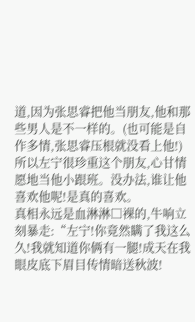道,因为张思睿把他当朋友,他和那些男人是不一样的。(也可能是自作多情,张思睿压根就没看上他!)所以左宁很珍重这个朋友,心甘情愿地当他小跟班。没办法,谁让他喜欢他呢!是真的喜欢。
真相永远是血淋淋□裸的,牛响立刻暴走:“左宁!你竟然瞒了我这么久!我就知道你俩有一腿!成天在我眼皮底下眉目传情暗送秋波!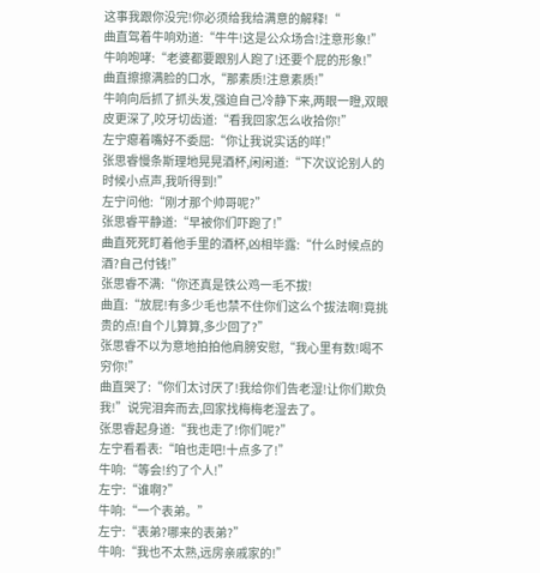这事我跟你没完!你必须给我给满意的解释!“
曲直驾着牛响劝道:“牛牛!这是公众场合!注意形象!”
牛响咆哮:“老婆都要跟别人跑了!还要个屁的形象!”
曲直擦擦满脸的口水,“那素质!注意素质!”
牛响向后抓了抓头发,强迫自己冷静下来,两眼一瞪,双眼皮更深了,咬牙切齿道:“看我回家怎么收拾你!”
左宁瘪着嘴好不委屈:“你让我说实话的咩!”
张思睿慢条斯理地晃晃酒杯,闲闲道:“下次议论别人的时候小点声,我听得到!”
左宁问他:“刚才那个帅哥呢?”
张思睿平静道:“早被你们吓跑了!”
曲直死死盯着他手里的酒杯,凶相毕露:“什么时候点的酒?自己付钱!”
张思睿不满:“你还真是铁公鸡一毛不拔!
曲直:“放屁!有多少毛也禁不住你们这么个拔法啊!竟挑贵的点!自个儿算算,多少回了?”
张思睿不以为意地拍拍他肩膀安慰,“我心里有数!喝不穷你!”
曲直哭了:“你们太讨厌了!我给你们告老湿!让你们欺负我!”说完泪奔而去,回家找梅梅老湿去了。
张思睿起身道:“我也走了!你们呢?”
左宁看看表:“咱也走吧!十点多了!”
牛响:“等会!约了个人!”
左宁:“谁啊?”
牛响:“一个表弟。”
左宁:“表弟?哪来的表弟?”
牛响:“我也不太熟,远房亲戚家的!”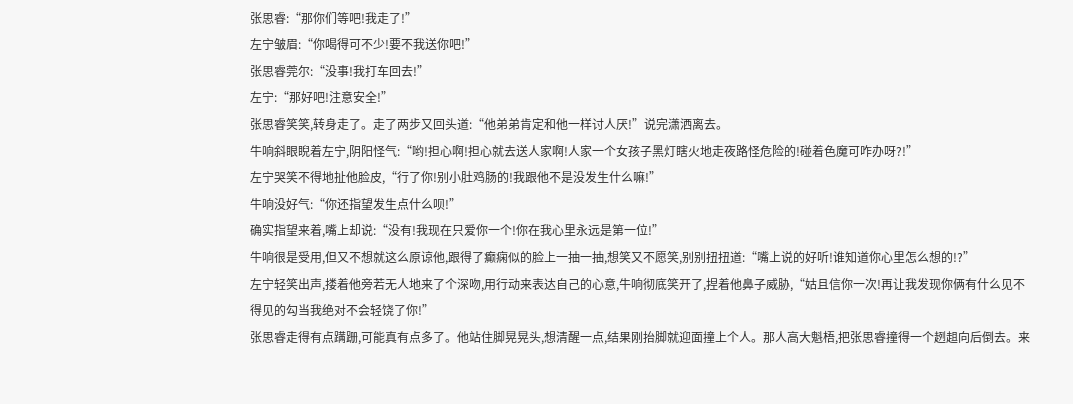张思睿:“那你们等吧!我走了!”
左宁皱眉:“你喝得可不少!要不我送你吧!”
张思睿莞尔:“没事!我打车回去!”
左宁:“那好吧!注意安全!”
张思睿笑笑,转身走了。走了两步又回头道:“他弟弟肯定和他一样讨人厌!”说完潇洒离去。
牛响斜眼睨着左宁,阴阳怪气:“哟!担心啊!担心就去送人家啊!人家一个女孩子黑灯瞎火地走夜路怪危险的!碰着色魔可咋办呀?!”
左宁哭笑不得地扯他脸皮,“行了你!别小肚鸡肠的!我跟他不是没发生什么嘛!”
牛响没好气:“你还指望发生点什么呗!”
确实指望来着,嘴上却说:“没有!我现在只爱你一个!你在我心里永远是第一位!”
牛响很是受用,但又不想就这么原谅他,跟得了癫痫似的脸上一抽一抽,想笑又不愿笑,别别扭扭道:“嘴上说的好听!谁知道你心里怎么想的!?”
左宁轻笑出声,搂着他旁若无人地来了个深吻,用行动来表达自己的心意,牛响彻底笑开了,捏着他鼻子威胁,“姑且信你一次!再让我发现你俩有什么见不得见的勾当我绝对不会轻饶了你!”
张思睿走得有点蹒跚,可能真有点多了。他站住脚晃晃头,想清醒一点,结果刚抬脚就迎面撞上个人。那人高大魁梧,把张思睿撞得一个趔趄向后倒去。来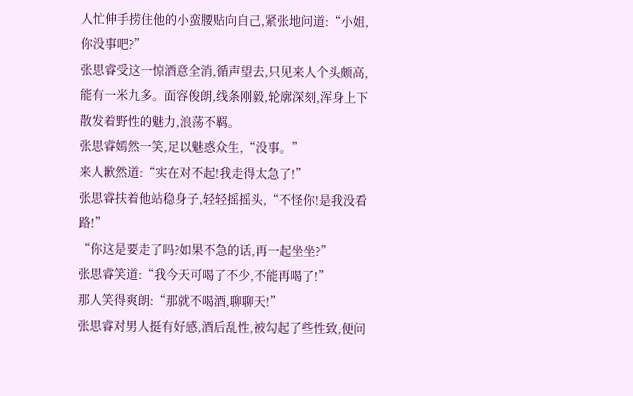人忙伸手捞住他的小蛮腰贴向自己,紧张地问道:“小姐,你没事吧?”
张思睿受这一惊酒意全消,循声望去,只见来人个头颇高,能有一米九多。面容俊朗,线条刚毅,轮廓深刻,浑身上下散发着野性的魅力,浪荡不羁。
张思睿嫣然一笑,足以魅惑众生,“没事。”
来人歉然道:“实在对不起!我走得太急了!”
张思睿扶着他站稳身子,轻轻摇摇头,“不怪你!是我没看路!”
“你这是要走了吗?如果不急的话,再一起坐坐?”
张思睿笑道:“我今天可喝了不少,不能再喝了!”
那人笑得爽朗:“那就不喝酒,聊聊天!”
张思睿对男人挺有好感,酒后乱性,被勾起了些性致,便问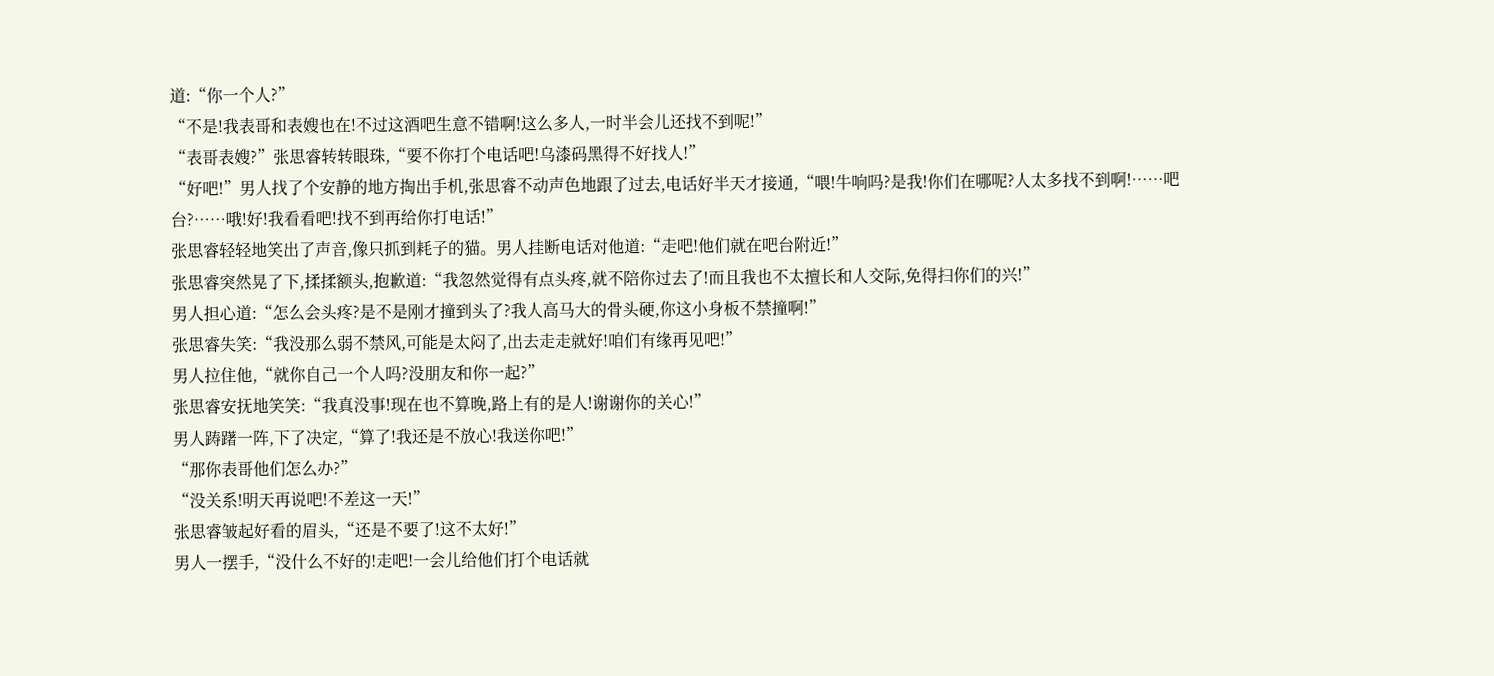道:“你一个人?”
“不是!我表哥和表嫂也在!不过这酒吧生意不错啊!这么多人,一时半会儿还找不到呢!”
“表哥表嫂?”张思睿转转眼珠,“要不你打个电话吧!乌漆码黑得不好找人!”
“好吧!”男人找了个安静的地方掏出手机,张思睿不动声色地跟了过去,电话好半天才接通,“喂!牛响吗?是我!你们在哪呢?人太多找不到啊!……吧台?……哦!好!我看看吧!找不到再给你打电话!”
张思睿轻轻地笑出了声音,像只抓到耗子的猫。男人挂断电话对他道:“走吧!他们就在吧台附近!”
张思睿突然晃了下,揉揉额头,抱歉道:“我忽然觉得有点头疼,就不陪你过去了!而且我也不太擅长和人交际,免得扫你们的兴!”
男人担心道:“怎么会头疼?是不是刚才撞到头了?我人高马大的骨头硬,你这小身板不禁撞啊!”
张思睿失笑:“我没那么弱不禁风,可能是太闷了,出去走走就好!咱们有缘再见吧!”
男人拉住他,“就你自己一个人吗?没朋友和你一起?”
张思睿安抚地笑笑:“我真没事!现在也不算晚,路上有的是人!谢谢你的关心!”
男人踌躇一阵,下了决定,“算了!我还是不放心!我送你吧!”
“那你表哥他们怎么办?”
“没关系!明天再说吧!不差这一天!”
张思睿皱起好看的眉头,“还是不要了!这不太好!”
男人一摆手,“没什么不好的!走吧!一会儿给他们打个电话就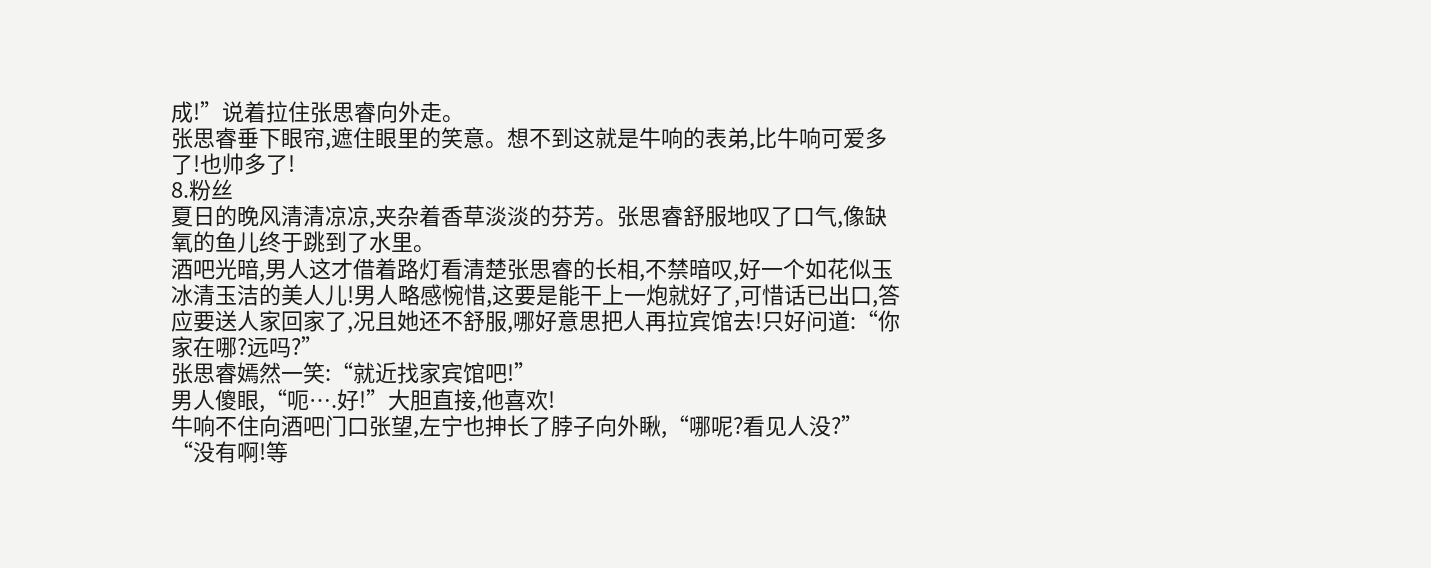成!”说着拉住张思睿向外走。
张思睿垂下眼帘,遮住眼里的笑意。想不到这就是牛响的表弟,比牛响可爱多了!也帅多了!
8.粉丝
夏日的晚风清清凉凉,夹杂着香草淡淡的芬芳。张思睿舒服地叹了口气,像缺氧的鱼儿终于跳到了水里。
酒吧光暗,男人这才借着路灯看清楚张思睿的长相,不禁暗叹,好一个如花似玉冰清玉洁的美人儿!男人略感惋惜,这要是能干上一炮就好了,可惜话已出口,答应要送人家回家了,况且她还不舒服,哪好意思把人再拉宾馆去!只好问道:“你家在哪?远吗?”
张思睿嫣然一笑:“就近找家宾馆吧!”
男人傻眼,“呃….好!”大胆直接,他喜欢!
牛响不住向酒吧门口张望,左宁也抻长了脖子向外瞅,“哪呢?看见人没?”
“没有啊!等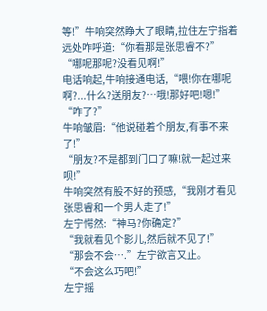等!”牛响突然睁大了眼睛,拉住左宁指着远处咋呼道:“你看那是张思睿不?”
“哪呢那呢?没看见啊!”
电话响起,牛响接通电话,“喂!你在哪呢啊?...什么?送朋友?…哦!那好吧!嗯!”
“咋了?”
牛响皱眉:“他说碰着个朋友,有事不来了!”
“朋友?不是都到门口了嘛!就一起过来呗!”
牛响突然有股不好的预感,“我刚才看见张思睿和一个男人走了!”
左宁愕然:“神马?你确定?”
“我就看见个影儿,然后就不见了!”
“那会不会….”左宁欲言又止。
“不会这么巧吧!”
左宁摇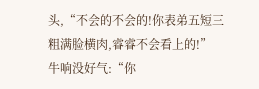头,“不会的不会的!你表弟五短三粗满脸横肉,睿睿不会看上的!”
牛响没好气:“你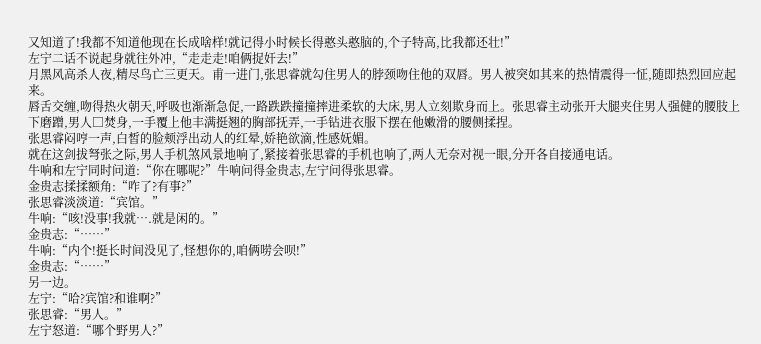又知道了!我都不知道他现在长成啥样!就记得小时候长得憨头憨脑的,个子特高,比我都还壮!”
左宁二话不说起身就往外冲,“走走走!咱俩捉奸去!”
月黑风高杀人夜,精尽鸟亡三更天。甫一进门,张思睿就勾住男人的脖颈吻住他的双唇。男人被突如其来的热情震得一怔,随即热烈回应起来。
唇舌交缠,吻得热火朝天,呼吸也渐渐急促,一路跌跌撞撞摔进柔软的大床,男人立刻欺身而上。张思睿主动张开大腿夹住男人强健的腰肢上下磨蹭,男人□焚身,一手覆上他丰满挺翘的胸部抚弄,一手钻进衣服下摆在他嫩滑的腰侧揉捏。
张思睿闷哼一声,白皙的脸颊浮出动人的红晕,娇艳欲滴,性感妩媚。
就在这剑拔弩张之际,男人手机煞风景地响了,紧接着张思睿的手机也响了,两人无奈对视一眼,分开各自接通电话。
牛响和左宁同时问道:“你在哪呢?”牛响问得金贵志,左宁问得张思睿。
金贵志揉揉额角:“咋了?有事?”
张思睿淡淡道:“宾馆。”
牛响:“咳!没事!我就….就是闲的。”
金贵志:“……”
牛响:“内个!挺长时间没见了,怪想你的,咱俩唠会呗!”
金贵志:“……”
另一边。
左宁:“哈?宾馆?和谁啊?”
张思睿:“男人。”
左宁怒道:“哪个野男人?”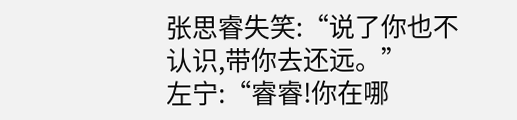张思睿失笑:“说了你也不认识,带你去还远。”
左宁:“睿睿!你在哪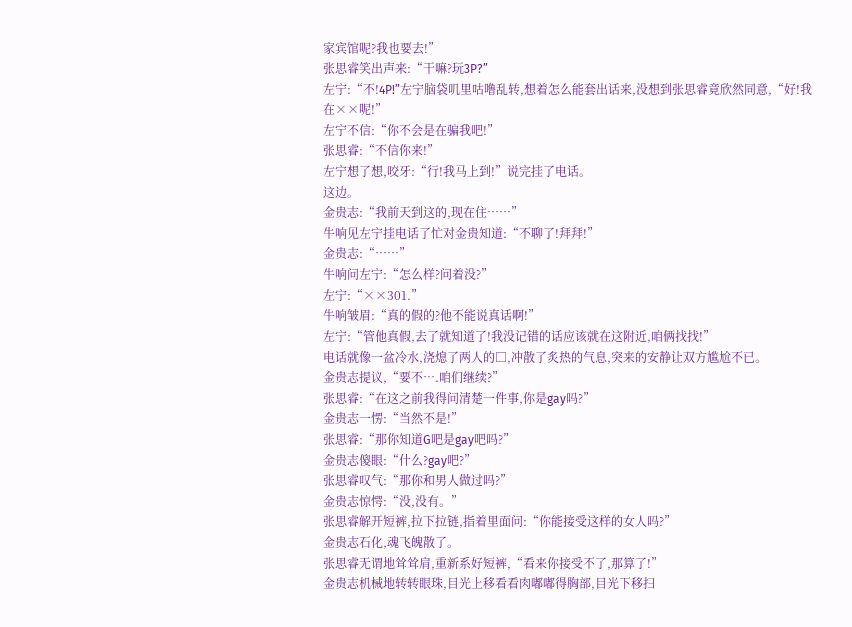家宾馆呢?我也要去!”
张思睿笑出声来:“干嘛?玩3P?”
左宁:“不!4P!”左宁脑袋叽里咕噜乱转,想着怎么能套出话来,没想到张思睿竟欣然同意,“好!我在××呢!”
左宁不信:“你不会是在骗我吧!”
张思睿:“不信你来!”
左宁想了想,咬牙:“行!我马上到!”说完挂了电话。
这边。
金贵志:“我前天到这的,现在住……”
牛响见左宁挂电话了忙对金贵知道:“不聊了!拜拜!”
金贵志:“……”
牛响问左宁:“怎么样?问着没?”
左宁:“××301.”
牛响皱眉:“真的假的?他不能说真话啊!”
左宁:“管他真假,去了就知道了!我没记错的话应该就在这附近,咱俩找找!”
电话就像一盆冷水,浇熄了两人的□,冲散了炙热的气息,突来的安静让双方尴尬不已。
金贵志提议,“要不….咱们继续?”
张思睿:“在这之前我得问清楚一件事,你是gay吗?”
金贵志一愣:“当然不是!”
张思睿:“那你知道G吧是gay吧吗?”
金贵志傻眼:“什么?gay吧?”
张思睿叹气:“那你和男人做过吗?”
金贵志惊愕:“没,没有。”
张思睿解开短裤,拉下拉链,指着里面问:“你能接受这样的女人吗?”
金贵志石化,魂飞魄散了。
张思睿无谓地耸耸肩,重新系好短裤,“看来你接受不了,那算了!”
金贵志机械地转转眼珠,目光上移看看肉嘟嘟得胸部,目光下移扫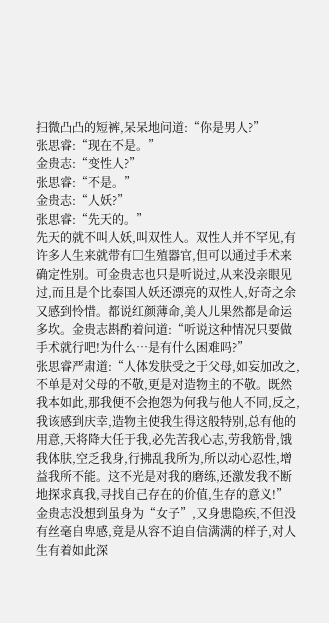扫微凸凸的短裤,呆呆地问道:“你是男人?”
张思睿:“现在不是。”
金贵志:“变性人?”
张思睿:“不是。”
金贵志:“人妖?”
张思睿:“先天的。”
先天的就不叫人妖,叫双性人。双性人并不罕见,有许多人生来就带有□生殖器官,但可以通过手术来确定性别。可金贵志也只是听说过,从来没亲眼见过,而且是个比泰国人妖还漂亮的双性人,好奇之余又感到怜惜。都说红颜薄命,美人儿果然都是命运多坎。金贵志斟酌着问道:“听说这种情况只要做手术就行吧!为什么…是有什么困难吗?”
张思睿严肃道:“人体发肤受之于父母,如妄加改之,不单是对父母的不敬,更是对造物主的不敬。既然我本如此,那我便不会抱怨为何我与他人不同,反之,我该感到庆幸,造物主使我生得这般特别,总有他的用意,天将降大任于我,必先苦我心志,劳我筋骨,饿我体肤,空乏我身,行拂乱我所为,所以动心忍性,增益我所不能。这不光是对我的磨练,还激发我不断地探求真我,寻找自己存在的价值,生存的意义!”
金贵志没想到虽身为“女子”,又身患隐疾,不但没有丝毫自卑感,竟是从容不迫自信满满的样子,对人生有着如此深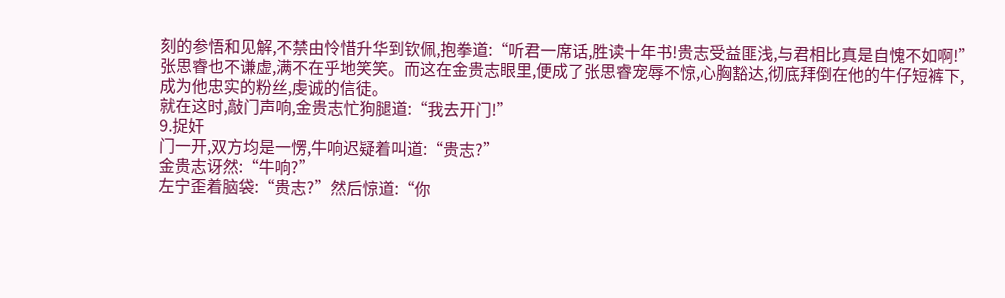刻的参悟和见解,不禁由怜惜升华到钦佩,抱拳道:“听君一席话,胜读十年书!贵志受益匪浅,与君相比真是自愧不如啊!”
张思睿也不谦虚,满不在乎地笑笑。而这在金贵志眼里,便成了张思睿宠辱不惊,心胸豁达,彻底拜倒在他的牛仔短裤下,成为他忠实的粉丝,虔诚的信徒。
就在这时,敲门声响,金贵志忙狗腿道:“我去开门!”
9.捉奸
门一开,双方均是一愣,牛响迟疑着叫道:“贵志?”
金贵志讶然:“牛响?”
左宁歪着脑袋:“贵志?”然后惊道:“你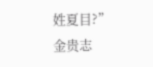姓夏目?”
金贵志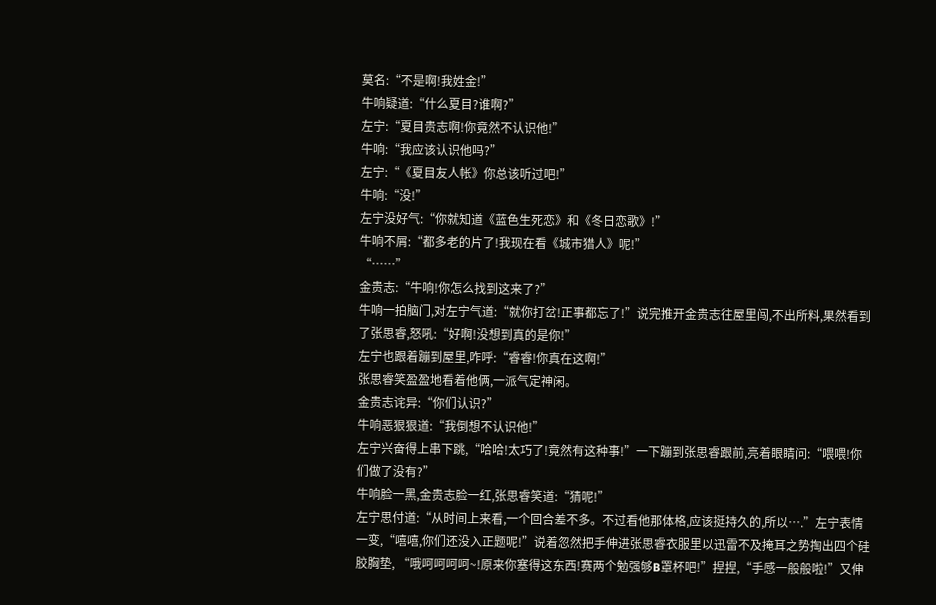莫名:“不是啊!我姓金!”
牛响疑道:“什么夏目?谁啊?”
左宁:“夏目贵志啊!你竟然不认识他!”
牛响:“我应该认识他吗?”
左宁:“《夏目友人帐》你总该听过吧!”
牛响:“没!”
左宁没好气:“你就知道《蓝色生死恋》和《冬日恋歌》!”
牛响不屑:“都多老的片了!我现在看《城市猎人》呢!”
“……”
金贵志:“牛响!你怎么找到这来了?”
牛响一拍脑门,对左宁气道:“就你打岔!正事都忘了!”说完推开金贵志往屋里闯,不出所料,果然看到了张思睿,怒吼:“好啊!没想到真的是你!”
左宁也跟着蹦到屋里,咋呼:“睿睿!你真在这啊!”
张思睿笑盈盈地看着他俩,一派气定神闲。
金贵志诧异:“你们认识?”
牛响恶狠狠道:“我倒想不认识他!”
左宁兴奋得上串下跳,“哈哈!太巧了!竟然有这种事!”一下蹦到张思睿跟前,亮着眼睛问:“喂喂!你们做了没有?”
牛响脸一黑,金贵志脸一红,张思睿笑道:“猜呢!”
左宁思付道:“从时间上来看,一个回合差不多。不过看他那体格,应该挺持久的,所以….”左宁表情一变,“嘻嘻,你们还没入正题呢!”说着忽然把手伸进张思睿衣服里以迅雷不及掩耳之势掏出四个硅胶胸垫, “哦呵呵呵呵~!原来你塞得这东西!赛两个勉强够B罩杯吧!”捏捏,“手感一般般啦!”又伸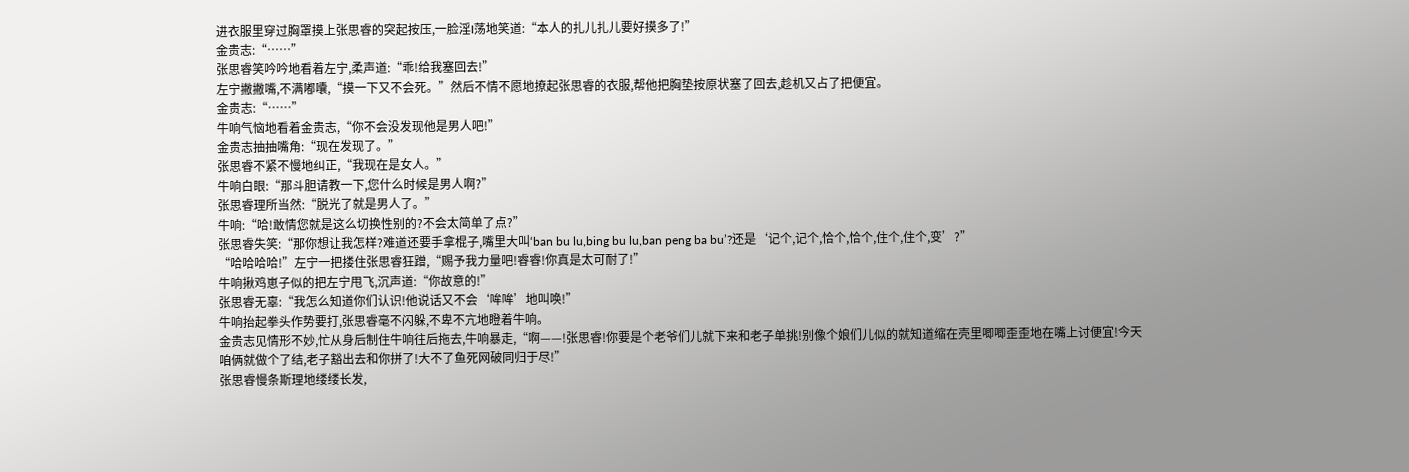进衣服里穿过胸罩摸上张思睿的突起按压,一脸淫I荡地笑道:“本人的扎儿扎儿要好摸多了!”
金贵志:“……”
张思睿笑吟吟地看着左宁,柔声道:“乖!给我塞回去!”
左宁撇撇嘴,不满嘟囔,“摸一下又不会死。”然后不情不愿地撩起张思睿的衣服,帮他把胸垫按原状塞了回去,趁机又占了把便宜。
金贵志:“……”
牛响气恼地看着金贵志,“你不会没发现他是男人吧!”
金贵志抽抽嘴角:“现在发现了。”
张思睿不紧不慢地纠正,“我现在是女人。”
牛响白眼:“那斗胆请教一下,您什么时候是男人啊?”
张思睿理所当然:“脱光了就是男人了。”
牛响:“哈!敢情您就是这么切换性别的?不会太简单了点?”
张思睿失笑:“那你想让我怎样?难道还要手拿棍子,嘴里大叫‘ban bu lu,bing bu lu,ban peng ba bu’?还是‘记个,记个,恰个,恰个,住个,住个,变’?”
“哈哈哈哈!”左宁一把搂住张思睿狂蹭,“赐予我力量吧!睿睿!你真是太可耐了!”
牛响揪鸡崽子似的把左宁甩飞,沉声道:“你故意的!”
张思睿无辜:“我怎么知道你们认识!他说话又不会‘哞哞’地叫唤!”
牛响抬起拳头作势要打,张思睿毫不闪躲,不卑不亢地瞪着牛响。
金贵志见情形不妙,忙从身后制住牛响往后拖去,牛响暴走,“啊——!张思睿!你要是个老爷们儿就下来和老子单挑!别像个娘们儿似的就知道缩在壳里唧唧歪歪地在嘴上讨便宜!今天咱俩就做个了结,老子豁出去和你拼了!大不了鱼死网破同归于尽!”
张思睿慢条斯理地缕缕长发,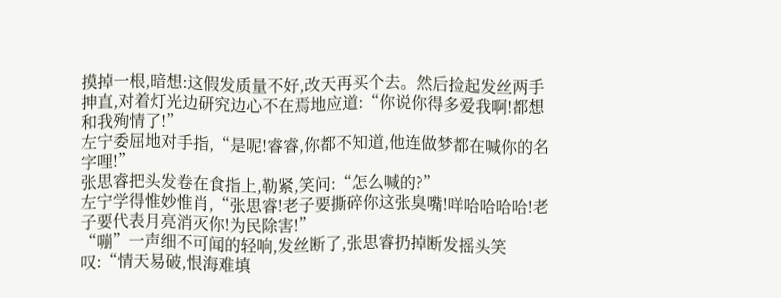摸掉一根,暗想:这假发质量不好,改天再买个去。然后捡起发丝两手抻直,对着灯光边研究边心不在焉地应道:“你说你得多爱我啊!都想和我殉情了!”
左宁委屈地对手指,“是呢!睿睿,你都不知道,他连做梦都在喊你的名字哩!”
张思睿把头发卷在食指上,勒紧,笑问:“怎么喊的?”
左宁学得惟妙惟肖,“张思睿!老子要撕碎你这张臭嘴!咩哈哈哈哈!老子要代表月亮消灭你!为民除害!”
“嘣”一声细不可闻的轻响,发丝断了,张思睿扔掉断发摇头笑叹:“情天易破,恨海难填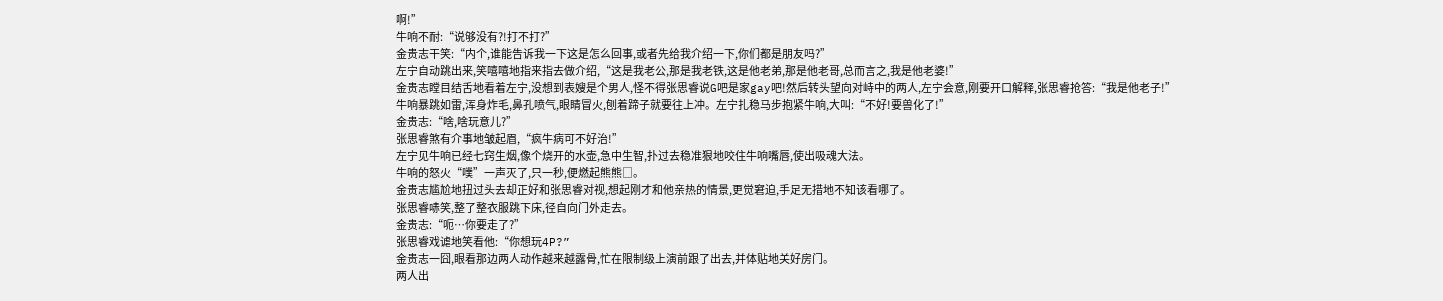啊!”
牛响不耐:“说够没有?!打不打?”
金贵志干笑:“内个,谁能告诉我一下这是怎么回事,或者先给我介绍一下,你们都是朋友吗?”
左宁自动跳出来,笑嘻嘻地指来指去做介绍,“这是我老公,那是我老铁,这是他老弟,那是他老哥,总而言之,我是他老婆!”
金贵志瞠目结舌地看着左宁,没想到表嫂是个男人,怪不得张思睿说G吧是家gay吧!然后转头望向对峙中的两人,左宁会意,刚要开口解释,张思睿抢答:“我是他老子!”
牛响暴跳如雷,浑身炸毛,鼻孔喷气,眼睛冒火,刨着蹄子就要往上冲。左宁扎稳马步抱紧牛响,大叫:“不好!要兽化了!”
金贵志:“啥,啥玩意儿?”
张思睿煞有介事地皱起眉,“疯牛病可不好治!”
左宁见牛响已经七窍生烟,像个烧开的水壶,急中生智,扑过去稳准狠地咬住牛响嘴唇,使出吸魂大法。
牛响的怒火“噗”一声灭了,只一秒,便燃起熊熊□。
金贵志尴尬地扭过头去却正好和张思睿对视,想起刚才和他亲热的情景,更觉窘迫,手足无措地不知该看哪了。
张思睿哧笑,整了整衣服跳下床,径自向门外走去。
金贵志:“呃…你要走了?”
张思睿戏谑地笑看他:“你想玩4P?”
金贵志一囧,眼看那边两人动作越来越露骨,忙在限制级上演前跟了出去,并体贴地关好房门。
两人出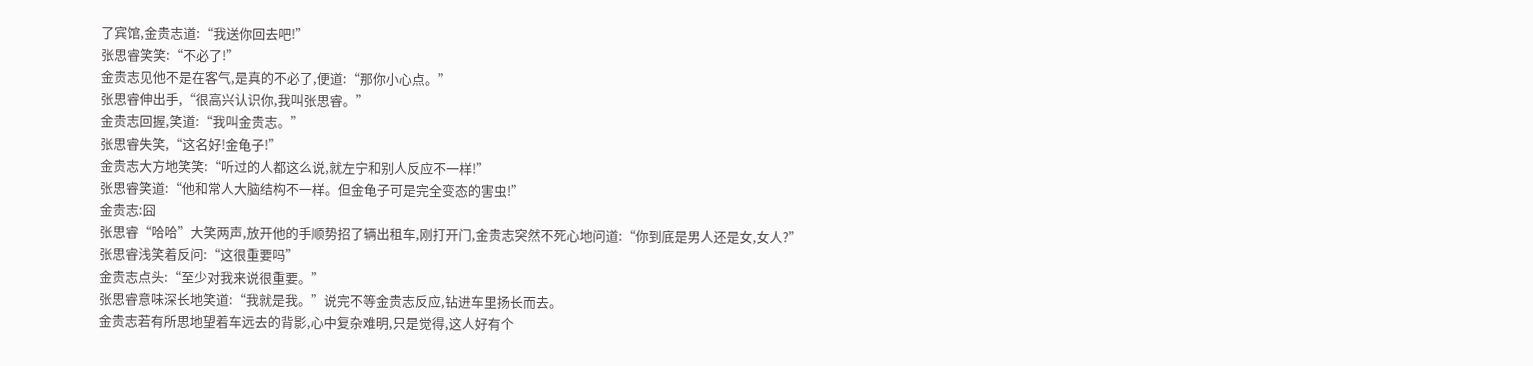了宾馆,金贵志道:“我送你回去吧!”
张思睿笑笑:“不必了!”
金贵志见他不是在客气,是真的不必了,便道:“那你小心点。”
张思睿伸出手,“很高兴认识你,我叫张思睿。”
金贵志回握,笑道:“我叫金贵志。”
张思睿失笑,“这名好!金龟子!”
金贵志大方地笑笑:“听过的人都这么说,就左宁和别人反应不一样!”
张思睿笑道:“他和常人大脑结构不一样。但金龟子可是完全变态的害虫!”
金贵志:囧
张思睿“哈哈”大笑两声,放开他的手顺势招了辆出租车,刚打开门,金贵志突然不死心地问道:“你到底是男人还是女,女人?”
张思睿浅笑着反问:“这很重要吗”
金贵志点头:“至少对我来说很重要。”
张思睿意味深长地笑道:“我就是我。”说完不等金贵志反应,钻进车里扬长而去。
金贵志若有所思地望着车远去的背影,心中复杂难明,只是觉得,这人好有个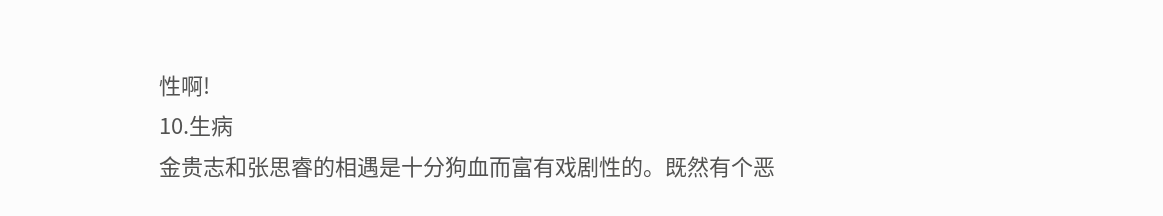性啊!
10.生病
金贵志和张思睿的相遇是十分狗血而富有戏剧性的。既然有个恶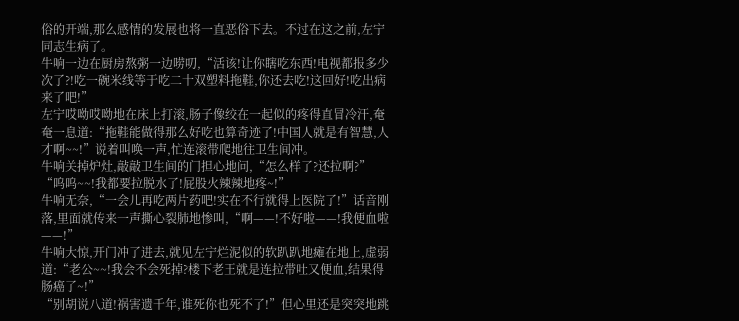俗的开端,那么感情的发展也将一直恶俗下去。不过在这之前,左宁同志生病了。
牛响一边在厨房熬粥一边唠叨,“活该!让你瞎吃东西!电视都报多少次了?!吃一碗米线等于吃二十双塑料拖鞋,你还去吃!这回好!吃出病来了吧!”
左宁哎呦哎呦地在床上打滚,肠子像绞在一起似的疼得直冒冷汗,奄奄一息道:“拖鞋能做得那么好吃也算奇迹了!中国人就是有智慧,人才啊~~!”说着叫唤一声,忙连滚带爬地往卫生间冲。
牛响关掉炉灶,敲敲卫生间的门担心地问,“怎么样了?还拉啊?”
“呜呜~~!我都要拉脱水了!屁股火辣辣地疼~!”
牛响无奈,“一会儿再吃两片药吧!实在不行就得上医院了!”话音刚落,里面就传来一声撕心裂肺地惨叫,“啊——!不好啦——!我便血啦——!”
牛响大惊,开门冲了进去,就见左宁烂泥似的软趴趴地瘫在地上,虚弱道:“老公~~!我会不会死掉?楼下老王就是连拉带吐又便血,结果得肠癌了~!”
“别胡说八道!祸害遗千年,谁死你也死不了!”但心里还是突突地跳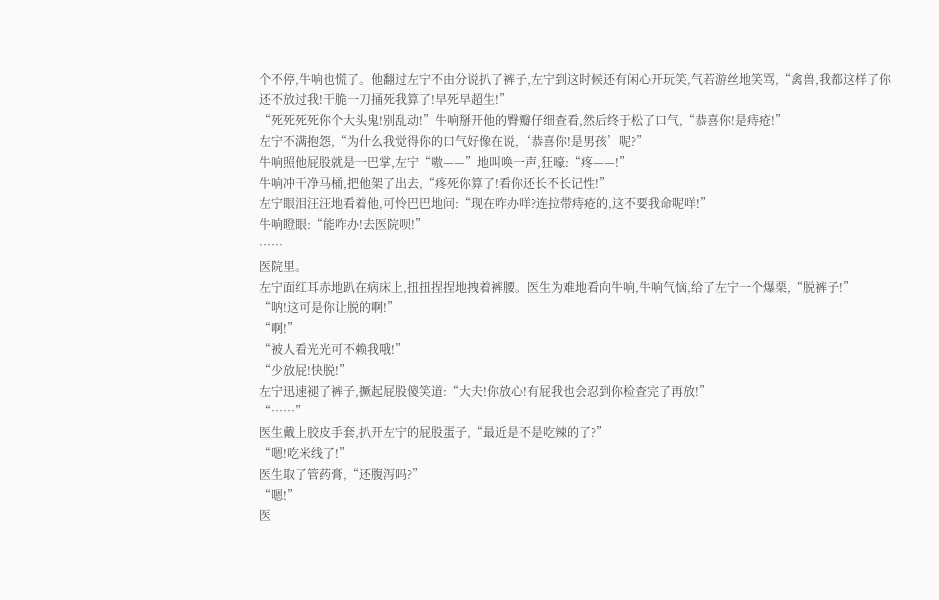个不停,牛响也慌了。他翻过左宁不由分说扒了裤子,左宁到这时候还有闲心开玩笑,气若游丝地笑骂,“禽兽,我都这样了你还不放过我!干脆一刀捅死我算了!早死早超生!”
“死死死死你个大头鬼!别乱动!”牛响掰开他的臀瓣仔细查看,然后终于松了口气,“恭喜你!是痔疮!”
左宁不满抱怨,“为什么我觉得你的口气好像在说,‘恭喜你!是男孩’呢?”
牛响照他屁股就是一巴掌,左宁“嗷——”地叫唤一声,狂嚎:“疼——!”
牛响冲干净马桶,把他架了出去,“疼死你算了!看你还长不长记性!”
左宁眼泪汪汪地看着他,可怜巴巴地问:“现在咋办咩?连拉带痔疮的,这不要我命呢咩!”
牛响瞪眼:“能咋办!去医院呗!”
……
医院里。
左宁面红耳赤地趴在病床上,扭扭捏捏地拽着裤腰。医生为难地看向牛响,牛响气恼,给了左宁一个爆栗,“脱裤子!”
“呐!这可是你让脱的啊!”
“啊!”
“被人看光光可不赖我哦!”
“少放屁!快脱!”
左宁迅速褪了裤子,撅起屁股傻笑道:“大夫!你放心!有屁我也会忍到你检查完了再放!”
“……”
医生戴上胶皮手套,扒开左宁的屁股蛋子,“最近是不是吃辣的了?”
“嗯!吃米线了!”
医生取了管药膏,“还腹泻吗?”
“嗯!”
医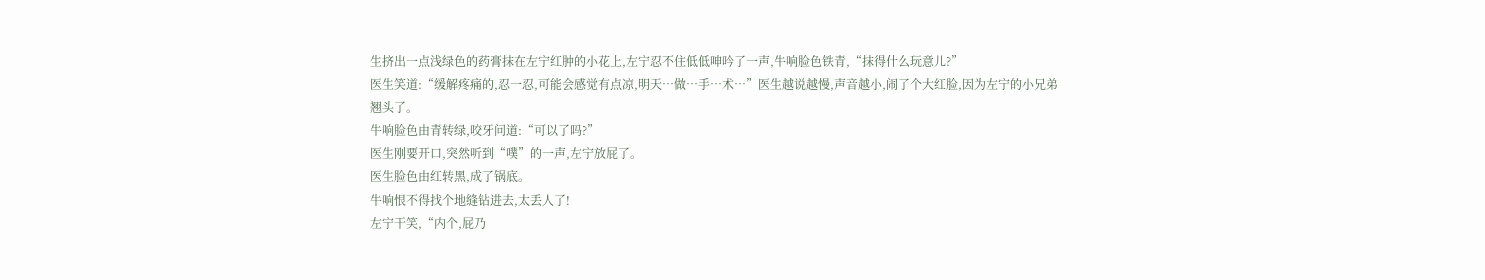生挤出一点浅绿色的药膏抹在左宁红肿的小花上,左宁忍不住低低呻吟了一声,牛响脸色铁青,“抹得什么玩意儿?”
医生笑道:“缓解疼痛的,忍一忍,可能会感觉有点凉,明天…做…手…术…”医生越说越慢,声音越小,闹了个大红脸,因为左宁的小兄弟翘头了。
牛响脸色由青转绿,咬牙问道:“可以了吗?”
医生刚要开口,突然听到“噗”的一声,左宁放屁了。
医生脸色由红转黑,成了锅底。
牛响恨不得找个地缝钻进去,太丢人了!
左宁干笑,“内个,屁乃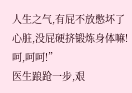人生之气,有屁不放憋坏了心脏,没屁硬挤锻炼身体嘛!呵,呵呵!”
医生踉跄一步,艰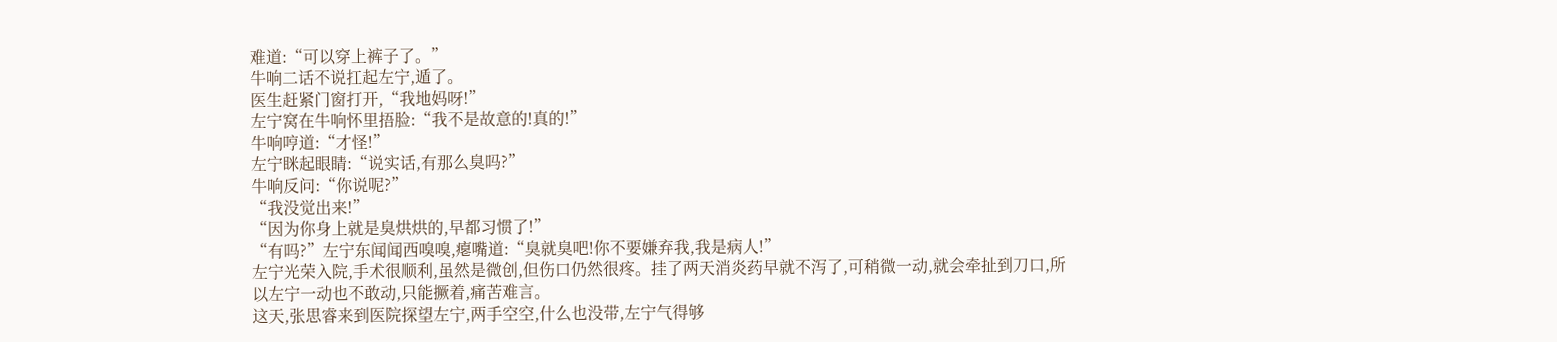难道:“可以穿上裤子了。”
牛响二话不说扛起左宁,遁了。
医生赶紧门窗打开,“我地妈呀!”
左宁窝在牛响怀里捂脸:“我不是故意的!真的!”
牛响哼道:“才怪!”
左宁眯起眼睛:“说实话,有那么臭吗?”
牛响反问:“你说呢?”
“我没觉出来!”
“因为你身上就是臭烘烘的,早都习惯了!”
“有吗?”左宁东闻闻西嗅嗅,瘪嘴道:“臭就臭吧!你不要嫌弃我,我是病人!”
左宁光荣入院,手术很顺利,虽然是微创,但伤口仍然很疼。挂了两天消炎药早就不泻了,可稍微一动,就会牵扯到刀口,所以左宁一动也不敢动,只能撅着,痛苦难言。
这天,张思睿来到医院探望左宁,两手空空,什么也没带,左宁气得够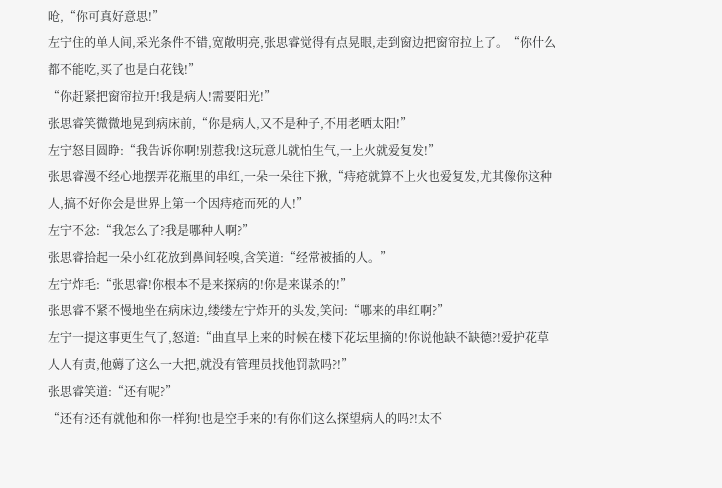呛,“你可真好意思!”
左宁住的单人间,采光条件不错,宽敞明亮,张思睿觉得有点晃眼,走到窗边把窗帘拉上了。“你什么都不能吃,买了也是白花钱!”
“你赶紧把窗帘拉开!我是病人!需要阳光!”
张思睿笑微微地晃到病床前,“你是病人,又不是种子,不用老晒太阳!”
左宁怒目圆睁:“我告诉你啊!别惹我!这玩意儿就怕生气,一上火就爱复发!”
张思睿漫不经心地摆弄花瓶里的串红,一朵一朵往下揪,“痔疮就算不上火也爱复发,尤其像你这种人,搞不好你会是世界上第一个因痔疮而死的人!”
左宁不忿:“我怎么了?我是哪种人啊?”
张思睿拾起一朵小红花放到鼻间轻嗅,含笑道:“经常被插的人。”
左宁炸毛:“张思睿!你根本不是来探病的!你是来谋杀的!”
张思睿不紧不慢地坐在病床边,缕缕左宁炸开的头发,笑问:“哪来的串红啊?”
左宁一提这事更生气了,怒道:“曲直早上来的时候在楼下花坛里摘的!你说他缺不缺德?!爱护花草人人有责,他薅了这么一大把,就没有管理员找他罚款吗?!”
张思睿笑道:“还有呢?”
“还有?还有就他和你一样狗!也是空手来的!有你们这么探望病人的吗?!太不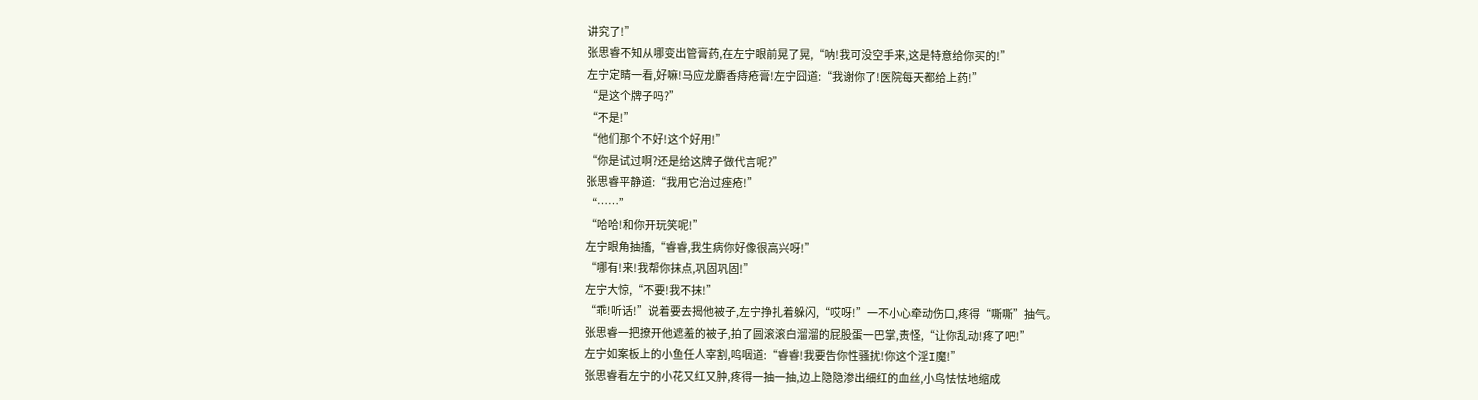讲究了!”
张思睿不知从哪变出管膏药,在左宁眼前晃了晃,“呐!我可没空手来,这是特意给你买的!”
左宁定睛一看,好嘛!马应龙麝香痔疮膏!左宁囧道:“我谢你了!医院每天都给上药!”
“是这个牌子吗?”
“不是!”
“他们那个不好!这个好用!”
“你是试过啊?还是给这牌子做代言呢?”
张思睿平静道:“我用它治过痤疮!”
“……”
“哈哈!和你开玩笑呢!”
左宁眼角抽搐,“睿睿,我生病你好像很高兴呀!”
“哪有!来!我帮你抹点,巩固巩固!”
左宁大惊,“不要!我不抹!”
“乖!听话!”说着要去揭他被子,左宁挣扎着躲闪,“哎呀!”一不小心牵动伤口,疼得“嘶嘶”抽气。
张思睿一把撩开他遮羞的被子,拍了圆滚滚白溜溜的屁股蛋一巴掌,责怪,“让你乱动!疼了吧!”
左宁如案板上的小鱼任人宰割,呜咽道:“睿睿!我要告你性骚扰!你这个淫I魔!”
张思睿看左宁的小花又红又肿,疼得一抽一抽,边上隐隐渗出细红的血丝,小鸟怯怯地缩成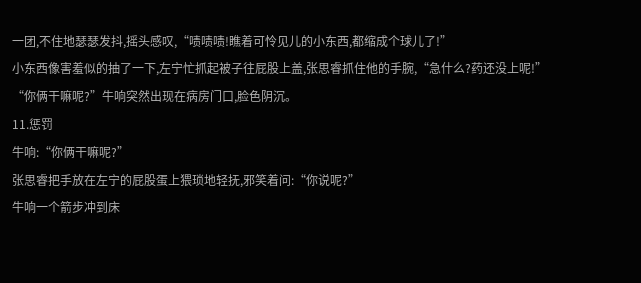一团,不住地瑟瑟发抖,摇头感叹,“啧啧啧!瞧着可怜见儿的小东西,都缩成个球儿了!”
小东西像害羞似的抽了一下,左宁忙抓起被子往屁股上盖,张思睿抓住他的手腕,“急什么?药还没上呢!”
“你俩干嘛呢?”牛响突然出现在病房门口,脸色阴沉。
11.惩罚
牛响:“你俩干嘛呢?”
张思睿把手放在左宁的屁股蛋上猥琐地轻抚,邪笑着问:“你说呢?”
牛响一个箭步冲到床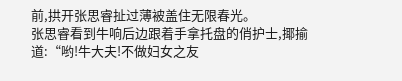前,拱开张思睿扯过薄被盖住无限春光。
张思睿看到牛响后边跟着手拿托盘的俏护士,揶揄道:“哟!牛大夫!不做妇女之友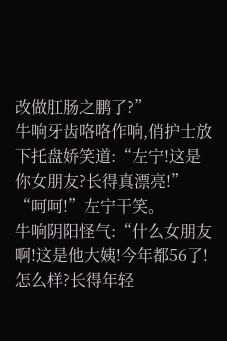改做肛肠之鹏了?”
牛响牙齿咯咯作响,俏护士放下托盘娇笑道:“左宁!这是你女朋友?长得真漂亮!”
“呵呵!”左宁干笑。
牛响阴阳怪气:“什么女朋友啊!这是他大姨!今年都56了!怎么样?长得年轻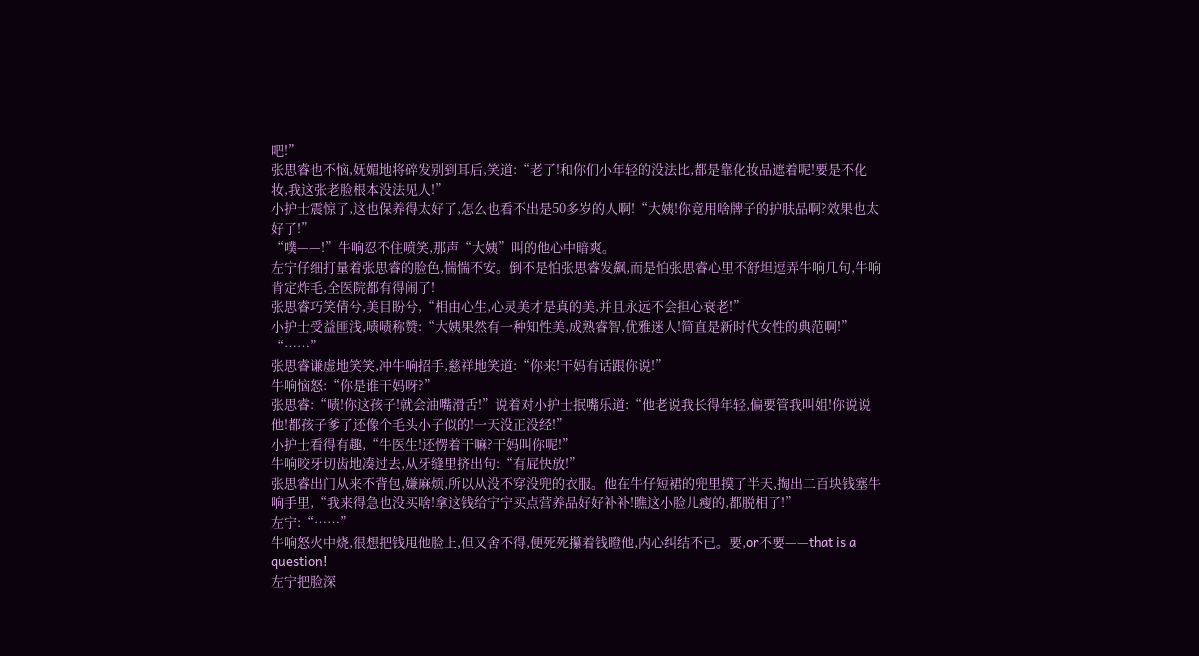吧!”
张思睿也不恼,妩媚地将碎发别到耳后,笑道:“老了!和你们小年轻的没法比,都是靠化妆品遮着呢!要是不化妆,我这张老脸根本没法见人!”
小护士震惊了,这也保养得太好了,怎么也看不出是50多岁的人啊!“大姨!你竟用啥牌子的护肤品啊?效果也太好了!”
“噗——!”牛响忍不住喷笑,那声“大姨”叫的他心中暗爽。
左宁仔细打量着张思睿的脸色,惴惴不安。倒不是怕张思睿发飙,而是怕张思睿心里不舒坦逗弄牛响几句,牛响肯定炸毛,全医院都有得闹了!
张思睿巧笑倩兮,美目盼兮,“相由心生,心灵美才是真的美,并且永远不会担心衰老!”
小护士受益匪浅,啧啧称赞:“大姨果然有一种知性美,成熟睿智,优雅迷人!简直是新时代女性的典范啊!”
“……”
张思睿谦虚地笑笑,冲牛响招手,慈祥地笑道:“你来!干妈有话跟你说!”
牛响恼怒:“你是谁干妈呀?”
张思睿:“啧!你这孩子!就会油嘴滑舌!”说着对小护士抿嘴乐道:“他老说我长得年轻,偏要管我叫姐!你说说他!都孩子爹了还像个毛头小子似的!一天没正没经!”
小护士看得有趣,“牛医生!还愣着干嘛?干妈叫你呢!”
牛响咬牙切齿地凑过去,从牙缝里挤出句:“有屁快放!”
张思睿出门从来不背包,嫌麻烦,所以从没不穿没兜的衣服。他在牛仔短裙的兜里摸了半天,掏出二百块钱塞牛响手里,“我来得急也没买啥!拿这钱给宁宁买点营养品好好补补!瞧这小脸儿瘦的,都脱相了!”
左宁:“……”
牛响怒火中烧,很想把钱甩他脸上,但又舍不得,便死死攥着钱瞪他,内心纠结不已。要,or不要——that is a question!
左宁把脸深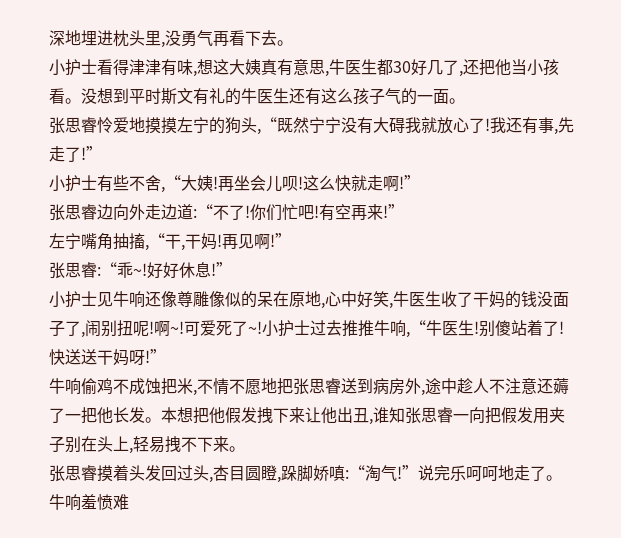深地埋进枕头里,没勇气再看下去。
小护士看得津津有味,想这大姨真有意思,牛医生都30好几了,还把他当小孩看。没想到平时斯文有礼的牛医生还有这么孩子气的一面。
张思睿怜爱地摸摸左宁的狗头,“既然宁宁没有大碍我就放心了!我还有事,先走了!”
小护士有些不舍,“大姨!再坐会儿呗!这么快就走啊!”
张思睿边向外走边道:“不了!你们忙吧!有空再来!”
左宁嘴角抽搐,“干,干妈!再见啊!”
张思睿:“乖~!好好休息!”
小护士见牛响还像尊雕像似的呆在原地,心中好笑,牛医生收了干妈的钱没面子了,闹别扭呢!啊~!可爱死了~!小护士过去推推牛响,“牛医生!别傻站着了!快送送干妈呀!”
牛响偷鸡不成蚀把米,不情不愿地把张思睿送到病房外,途中趁人不注意还薅了一把他长发。本想把他假发拽下来让他出丑,谁知张思睿一向把假发用夹子别在头上,轻易拽不下来。
张思睿摸着头发回过头,杏目圆瞪,跺脚娇嗔:“淘气!”说完乐呵呵地走了。
牛响羞愤难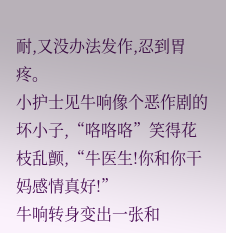耐,又没办法发作,忍到胃疼。
小护士见牛响像个恶作剧的坏小子,“咯咯咯”笑得花枝乱颤,“牛医生!你和你干妈感情真好!”
牛响转身变出一张和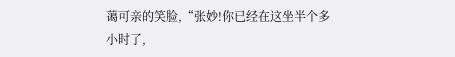蔼可亲的笑脸,“张妙!你已经在这坐半个多小时了,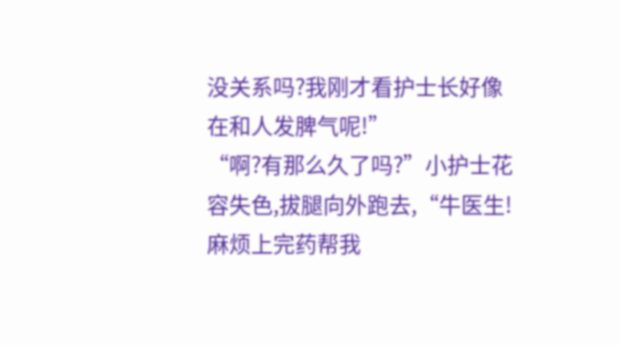没关系吗?我刚才看护士长好像在和人发脾气呢!”
“啊?有那么久了吗?”小护士花容失色,拔腿向外跑去,“牛医生!麻烦上完药帮我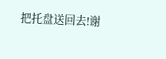把托盘送回去!谢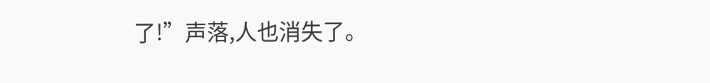了!”声落,人也消失了。